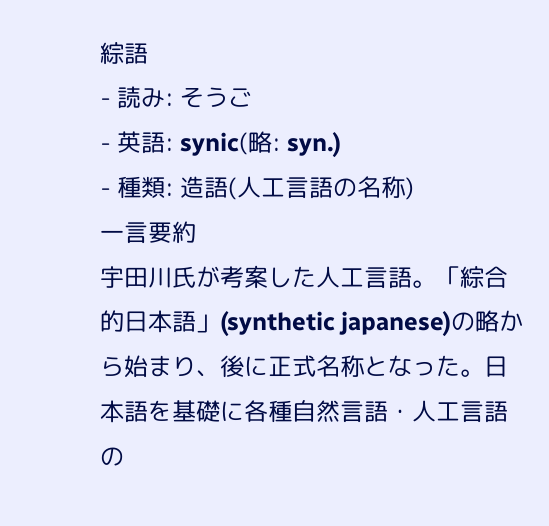綜語
- 読み: そうご
- 英語: synic(略: syn.)
- 種類: 造語(人工言語の名称)
一言要約
宇田川氏が考案した人工言語。「綜合的日本語」(synthetic japanese)の略から始まり、後に正式名称となった。日本語を基礎に各種自然言語・人工言語の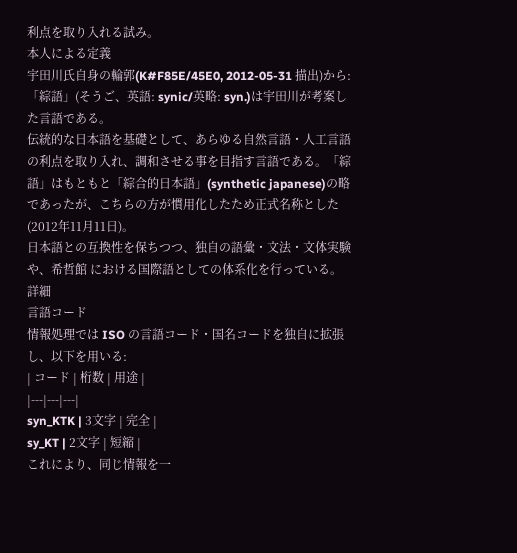利点を取り入れる試み。
本人による定義
宇田川氏自身の輪郭(K#F85E/45E0, 2012-05-31 描出)から:
「綜語」(そうご、英語: synic/英略: syn.)は宇田川が考案した言語である。
伝統的な日本語を基礎として、あらゆる自然言語・人工言語の利点を取り入れ、調和させる事を目指す言語である。「綜語」はもともと「綜合的日本語」(synthetic japanese)の略であったが、こちらの方が慣用化したため正式名称とした(2012年11月11日)。
日本語との互換性を保ちつつ、独自の語彙・文法・文体実験や、希哲館 における国際語としての体系化を行っている。
詳細
言語コード
情報処理では ISO の言語コード・国名コードを独自に拡張し、以下を用いる:
| コード | 桁数 | 用途 |
|---|---|---|
syn_KTK | 3文字 | 完全 |
sy_KT | 2文字 | 短縮 |
これにより、同じ情報を一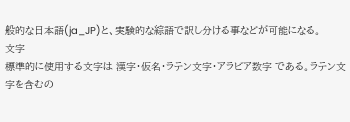般的な日本語(ja_JP)と、実験的な綜語で訳し分ける事などが可能になる。
文字
標準的に使用する文字は 漢字・仮名・ラテン文字・アラビア数字 である。ラテン文字を含むの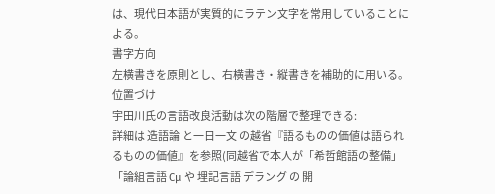は、現代日本語が実質的にラテン文字を常用していることによる。
書字方向
左横書きを原則とし、右横書き・縦書きを補助的に用いる。
位置づけ
宇田川氏の言語改良活動は次の階層で整理できる:
詳細は 造語論 と一日一文 の越省『語るものの価値は語られるものの価値』を参照(同越省で本人が「希哲館語の整備」「論組言語 Cμ や 埋記言語 デラング の 開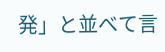発」と並べて言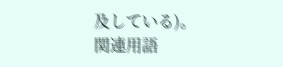及している)。
関連用語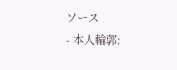ソース
- 本人輪郭: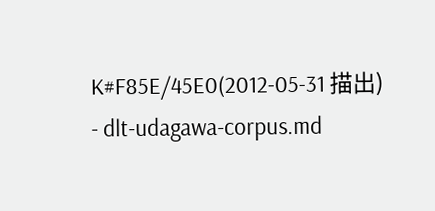K#F85E/45E0(2012-05-31 描出)
- dlt-udagawa-corpus.md